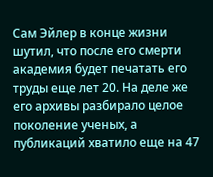Сам Эйлер в конце жизни шутил, что после его смерти академия будет печатать его труды еще лет 20. На деле же его архивы разбирало целое поколение ученых, а публикаций хватило еще на 47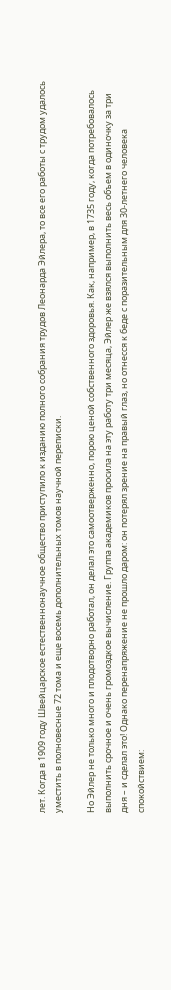лет. Когда в 1909 году Швейцарское естественнонаучное общество приступило к изданию полного собрания трудов Леонарда Эйлера, то все его работы с трудом удалось уместить в полновесные 72 тома и еще восемь дополнительных томов научной переписки.

Но Эйлер не только много и плодотворно работал, он делал это самоотверженно, порою ценой собственного здоровья. Как, например, в 1735 году, когда потребовалось выполнить срочное и очень громоздкое вычисление. Группа академиков просила на эту работу три месяца, Эйлер же взялся выполнить весь объем в одиночку за три дня – и сделал это! Однако перенапряжение не прошло даром: он потерял зрение на правый глаз, но отнесся к беде с поразительным для 30-летнего человека спокойствием: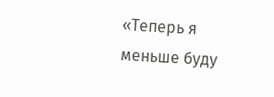«Теперь я меньше буду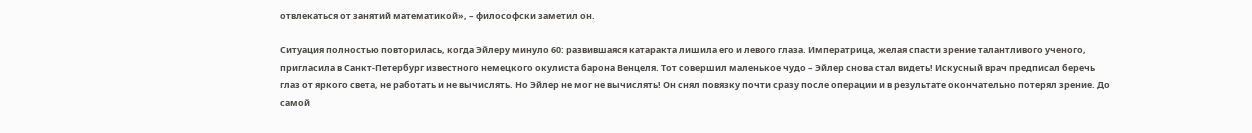отвлекаться от занятий математикой», – философски заметил он.

Ситуация полностью повторилась, когда Эйлеру минуло 60: развившаяся катаракта лишила его и левого глаза. Императрица, желая спасти зрение талантливого ученого, пригласила в Санкт-Петербург известного немецкого окулиста барона Венцеля. Тот совершил маленькое чудо – Эйлер снова стал видеть! Искусный врач предписал беречь глаз от яркого света, не работать и не вычислять. Но Эйлер не мог не вычислять! Он снял повязку почти сразу после операции и в результате окончательно потерял зрение. До самой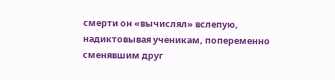смерти он «вычислял» вслепую, надиктовывая ученикам, попеременно сменявшим друг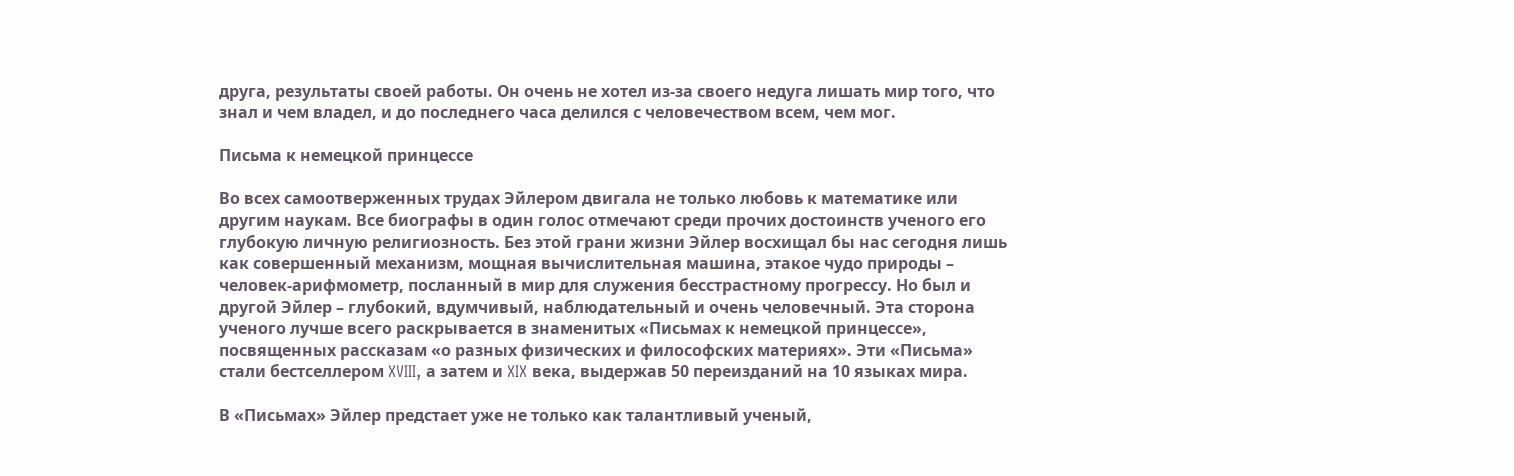друга, результаты своей работы. Он очень не хотел из-за своего недуга лишать мир того, что знал и чем владел, и до последнего часа делился с человечеством всем, чем мог.

Письма к немецкой принцессе

Во всех самоотверженных трудах Эйлером двигала не только любовь к математике или другим наукам. Все биографы в один голос отмечают среди прочих достоинств ученого его глубокую личную религиозность. Без этой грани жизни Эйлер восхищал бы нас сегодня лишь как совершенный механизм, мощная вычислительная машина, этакое чудо природы – человек-арифмометр, посланный в мир для служения бесстрастному прогрессу. Но был и другой Эйлер – глубокий, вдумчивый, наблюдательный и очень человечный. Эта сторона ученого лучше всего раскрывается в знаменитых «Письмах к немецкой принцессе», посвященных рассказам «о разных физических и философских материях». Эти «Письма» стали бестселлером XVIII, а затем и XIX века, выдержав 50 переизданий на 10 языках мира.

В «Письмах» Эйлер предстает уже не только как талантливый ученый,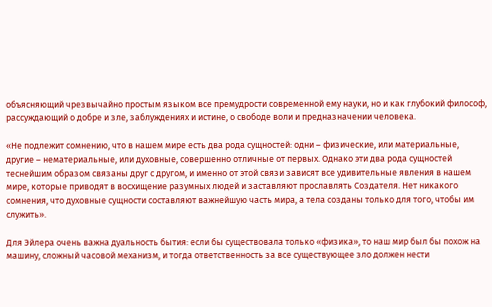объясняющий чрезвычайно простым языком все премудрости современной ему науки, но и как глубокий философ, рассуждающий о добре и зле, заблуждениях и истине, о свободе воли и предназначении человека.

«Не подлежит сомнению, что в нашем мире есть два рода сущностей: одни – физические, или материальные, другие – нематериальные, или духовные, совершенно отличные от первых. Однако эти два рода сущностей теснейшим образом связаны друг с другом, и именно от этой связи зависят все удивительные явления в нашем мире, которые приводят в восхищение разумных людей и заставляют прославлять Создателя. Нет никакого сомнения, что духовные сущности составляют важнейшую часть мира, а тела созданы только для того, чтобы им служить».

Для Эйлера очень важна дуальность бытия: если бы существовала только «физика», то наш мир был бы похож на машину, сложный часовой механизм, и тогда ответственность за все существующее зло должен нести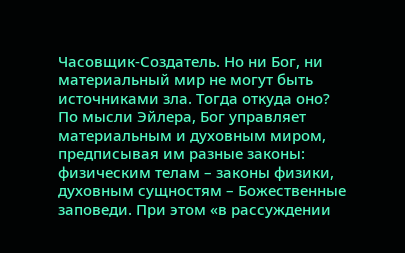Часовщик-Создатель. Но ни Бог, ни материальный мир не могут быть источниками зла. Тогда откуда оно? По мысли Эйлера, Бог управляет материальным и духовным миром, предписывая им разные законы: физическим телам – законы физики, духовным сущностям – Божественные заповеди. При этом «в рассуждении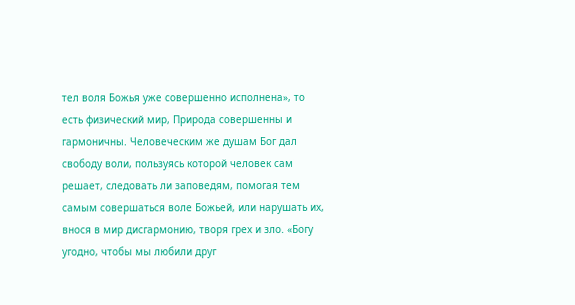тел воля Божья уже совершенно исполнена», то есть физический мир, Природа совершенны и гармоничны. Человеческим же душам Бог дал свободу воли, пользуясь которой человек сам решает, следовать ли заповедям, помогая тем самым совершаться воле Божьей, или нарушать их, внося в мир дисгармонию, творя грех и зло. «Богу угодно, чтобы мы любили друг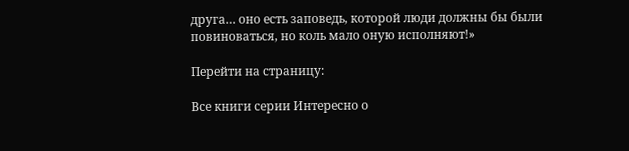друга… оно есть заповедь, которой люди должны бы были повиноваться, но коль мало оную исполняют!»

Перейти на страницу:

Все книги серии Интересно о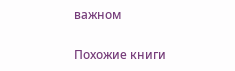важном

Похожие книги